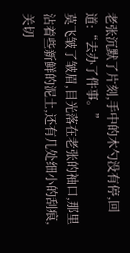老张沉默了片刻,手中的木勺没有停,回道:“去办了件事。”
莫飞皱了皱眉,目光落在老张的袖口,那里沾着些新鲜的泥土,还有几处细小的刮痕,关切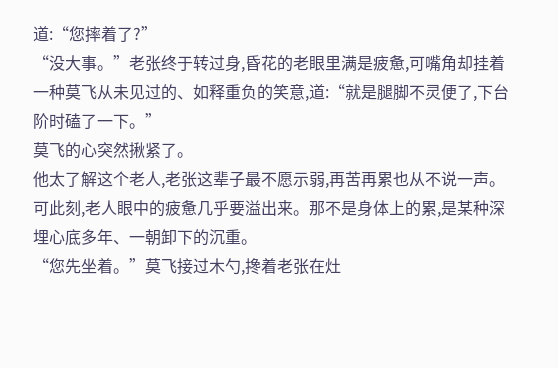道:“您摔着了?”
“没大事。”老张终于转过身,昏花的老眼里满是疲惫,可嘴角却挂着一种莫飞从未见过的、如释重负的笑意,道:“就是腿脚不灵便了,下台阶时磕了一下。”
莫飞的心突然揪紧了。
他太了解这个老人,老张这辈子最不愿示弱,再苦再累也从不说一声。可此刻,老人眼中的疲惫几乎要溢出来。那不是身体上的累,是某种深埋心底多年、一朝卸下的沉重。
“您先坐着。”莫飞接过木勺,搀着老张在灶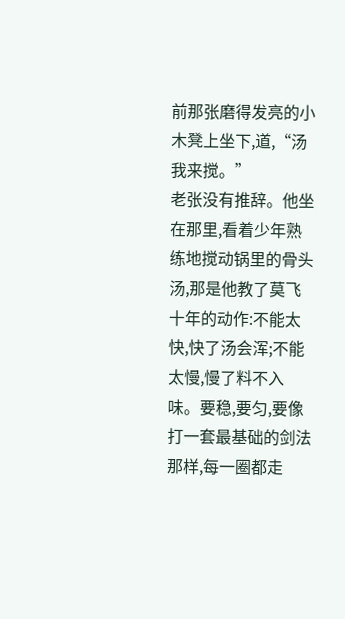前那张磨得发亮的小木凳上坐下,道,“汤我来搅。”
老张没有推辞。他坐在那里,看着少年熟练地搅动锅里的骨头汤,那是他教了莫飞十年的动作:不能太快,快了汤会浑;不能太慢,慢了料不入味。要稳,要匀,要像打一套最基础的剑法那样,每一圈都走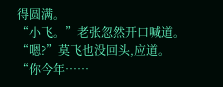得圆满。
“小飞。”老张忽然开口喊道。
“嗯?”莫飞也没回头,应道。
“你今年……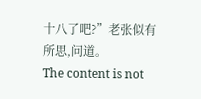十八了吧?”老张似有所思,问道。
The content is not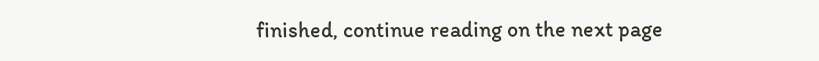finished, continue reading on the next page